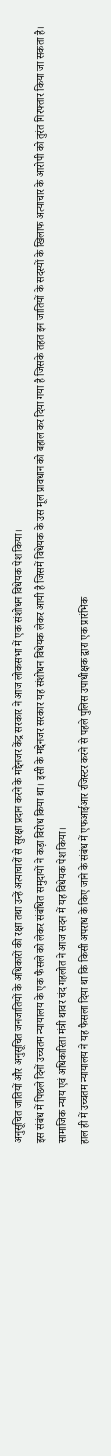अनुसूचित जातियों और अनुसूचित जनजातियों के अधिकारों की रक्षा तथा उन्हें अत्याचारों से सुरक्षा प्रदान करने के मद्देनजर केंद्र सरकार ने आज लोकसभा में एक संशोधन विधेयक पेश किया।
इस संबंध में पिछले दिनों उच्चतम न्यायालय के एक फैसले को लेकर संबंधित समुदायों ने कड़ा विरोध किया था। इसी के मद्देनजर सरकार यह संशोधन विधेयक लेकर आयी है जिसमें विधेयक के उस मूल प्रावधान को बहाल कर दिया गया है जिसके तहत इन जातियों के सदस्यों के खिलाफ अत्याचार के आरोपी को तुरंत गिरफ्तार किया जा सकता है।
सामाजिक न्याय एवं अधिकारिता मंत्री थावर चंद गहलोत ने आज सदन में यह विधेयक पेश किया।
हाल ही में उच्चतम न्यायालय ने यह फैसला दिया था कि किसी अपराध के किए जाने के संबंध में एफआईआर रजिस्टर करने से पहले पुलिस उपाधीक्षक द्वारा एक प्रारंभिक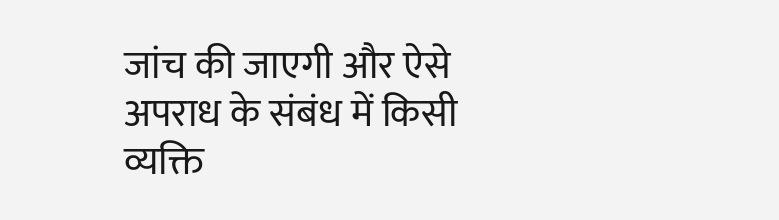जांच की जाएगी और ऐसे अपराध के संबंध में किसी व्यक्ति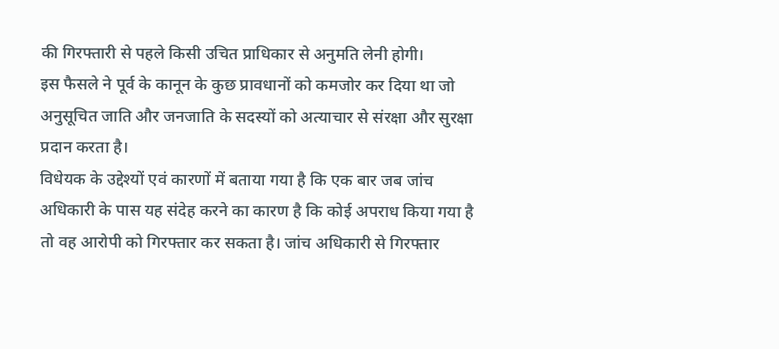की गिरफ्तारी से पहले किसी उचित प्राधिकार से अनुमति लेनी होगी।
इस फैसले ने पूर्व के कानून के कुछ प्रावधानों को कमजोर कर दिया था जो अनुसूचित जाति और जनजाति के सदस्यों को अत्याचार से संरक्षा और सुरक्षा प्रदान करता है।
विधेयक के उद्देश्यों एवं कारणों में बताया गया है कि एक बार जब जांच अधिकारी के पास यह संदेह करने का कारण है कि कोई अपराध किया गया है तो वह आरोपी को गिरफ्तार कर सकता है। जांच अधिकारी से गिरफ्तार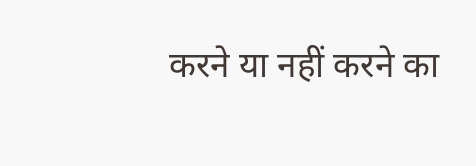करने या नहीं करने का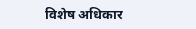विशेष अधिकार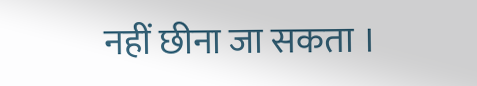नहीं छीना जा सकता ।